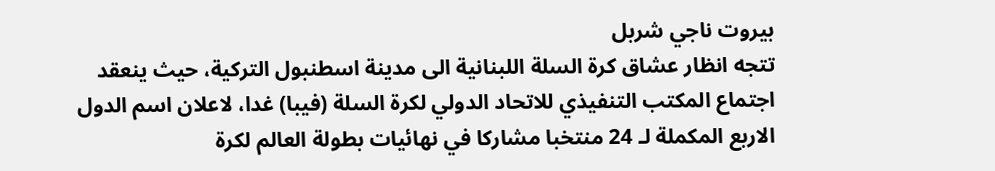بيروت ناجي شربل
تتجه انظار عشاق كرة السلة اللبنانية الى مدينة اسطنبول التركية، حيث ينعقد اجتماع المكتب التنفيذي للاتحاد الدولي لكرة السلة (فيبا) غدا، لاعلان اسم الدول الاربع المكملة لـ 24 منتخبا مشاركا في نهائيات بطولة العالم لكرة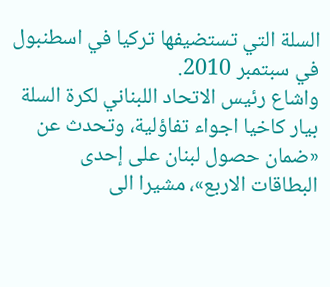السلة التي تستضيفها تركيا في اسطنبول في سبتمبر 2010.
واشاع رئيس الاتحاد اللبناني لكرة السلة بيار كاخيا اجواء تفاؤلية، وتحدث عن «ضمان حصول لبنان على إحدى البطاقات الاربع»، مشيرا الى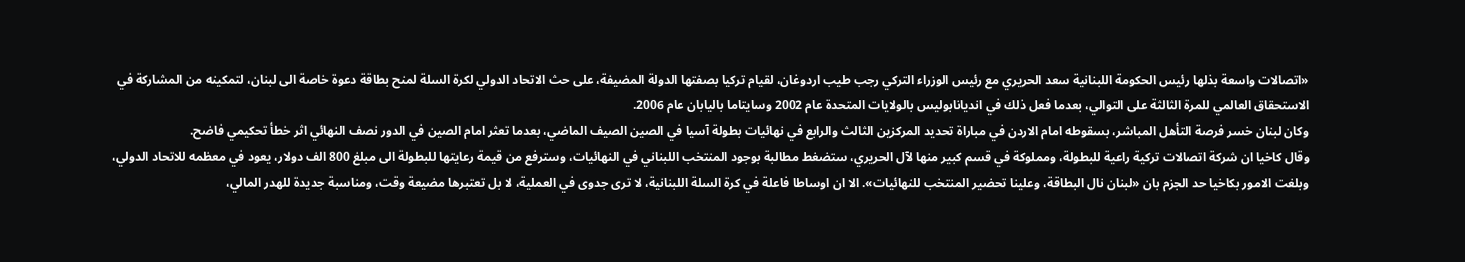«اتصالات واسعة بذلها رئيس الحكومة اللبنانية سعد الحريري مع رئيس الوزراء التركي رجب طيب اردوغان، لقيام تركيا بصفتها الدولة المضيفة، على حث الاتحاد الدولي لكرة السلة لمنح بطاقة دعوة خاصة الى لبنان، لتمكينه من المشاركة في الاستحقاق العالمي للمرة الثالثة على التوالي، بعدما فعل ذلك في انديانابوليس بالولايات المتحدة عام 2002 وسايتاما باليابان عام 2006.
وكان لبنان خسر فرصة التأهل المباشر، بسقوطه امام الاردن في مباراة تحديد المركزين الثالث والرابع في نهائيات بطولة آسيا في الصين الصيف الماضي، بعدما تعثر امام الصين في الدور نصف النهائي اثر خطأ تحكيمي فاضح.
وقال كاخيا ان شركة اتصالات تركية راعية للبطولة، ومملوكة في قسم كبير منها لآل الحريري، ستضغط مطالبة بوجود المنتخب اللبناني في النهائيات، وسترفع من قيمة رعايتها للبطولة الى مبلغ 800 الف دولار، يعود في معظمه للاتحاد الدولي، وبلغت الامور بكاخيا حد الجزم بان «لبنان نال البطاقة، وعلينا تحضير المنتخب للنهائيات». الا ان اوساطا فاعلة في كرة السلة اللبنانية، لا ترى جدوى في العملية، لا بل تعتبرها مضيعة وقت، ومناسبة جديدة للهدر المالي،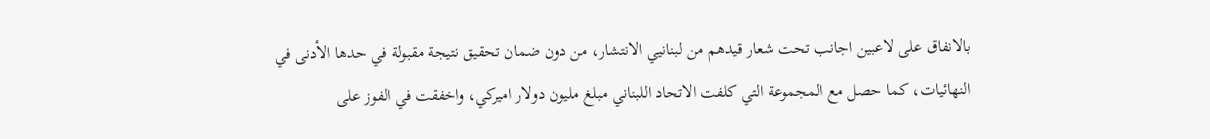بالانفاق على لاعبين اجانب تحت شعار قيدهم من لبنانيي الانتشار، من دون ضمان تحقيق نتيجة مقبولة في حدها الأدنى في النهائيات، كما حصل مع المجموعة التي كلفت الاتحاد اللبناني مبلغ مليون دولار اميركي، واخفقت في الفوز على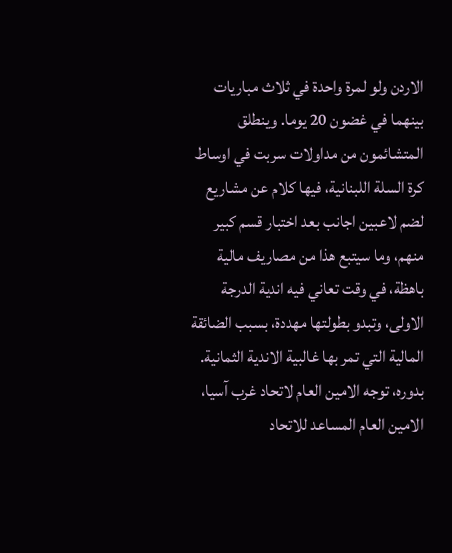الاردن ولو لمرة واحدة في ثلاث مباريات بينهما في غضون 20 يوما. وينطلق المتشائمون من مداولات سربت في اوساط كرة السلة اللبنانية، فيها كلام عن مشاريع لضم لاعبين اجانب بعد اختبار قسم كبير منهم، وما سيتبع هذا من مصاريف مالية باهظة، في وقت تعاني فيه اندية الدرجة الاولى، وتبدو بطولتها مهددة، بسبب الضائقة المالية التي تمر بها غالبية الاندية الثمانية.
بدوره، توجه الامين العام لاتحاد غرب آسيا، الامين العام المساعد للاتحاد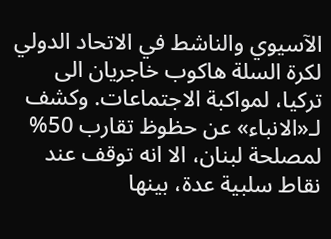الآسيوي والناشط في الاتحاد الدولي لكرة السلة هاكوب خاجريان الى تركيا، لمواكبة الاجتماعات. وكشف لـ«الانباء» عن حظوظ تقارب 50% لمصلحة لبنان، الا انه توقف عند نقاط سلبية عدة، بينها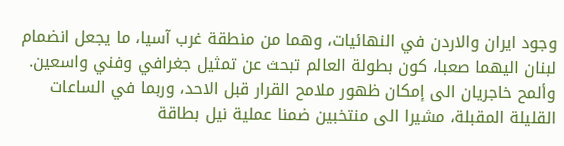وجود ايران والاردن في النهائيات، وهما من منطقة غرب آسيا، ما يجعل انضمام لبنان اليهما صعبا، كون بطولة العالم تبحث عن تمثيل جغرافي وفني واسعين.
وألمح خاجريان الى إمكان ظهور ملامح القرار قبل الاحد، وربما في الساعات القليلة المقبلة، مشيرا الى منتخبين ضمنا عملية نيل بطاقة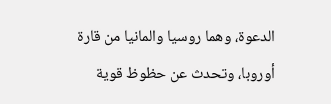الدعوة، وهما روسيا والمانيا من قارة أوروبا، وتحدث عن حظوظ قوية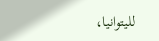لليتوانيا،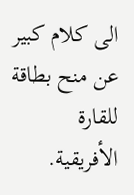الى كلام كبير عن منح بطاقة للقارة الأفريقية.